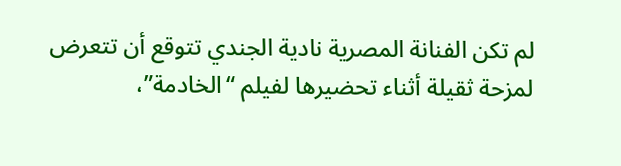لم تكن الفنانة المصرية نادية الجندي تتوقع أن تتعرض لمزحة ثقيلة أثناء تحضيرها لفيلم “الخادمة”،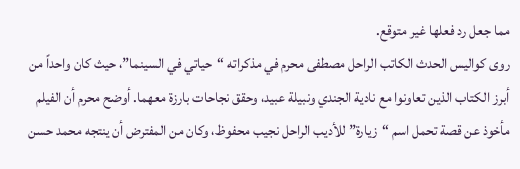مما جعل رد فعلها غير متوقع.
روى كواليس الحدث الكاتب الراحل مصطفى محرم في مذكراته “حياتي في السينما”، حيث كان واحداً من أبرز الكتاب الذين تعاونوا مع نادية الجندي ونبيلة عبيد، وحقق نجاحات بارزة معهما. أوضح محرم أن الفيلم مأخوذ عن قصة تحمل اسم “زيارة” للأديب الراحل نجيب محفوظ، وكان من المفترض أن ينتجه محمد حسن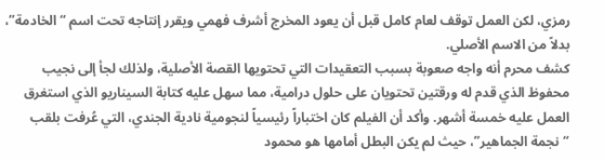رمزي، لكن العمل توقف لعام كامل قبل أن يعود المخرج أشرف فهمي ويقرر إنتاجه تحت اسم “الخادمة”، بدلاً من الاسم الأصلي.
كشف محرم أنه واجه صعوبة بسبب التعقيدات التي تحتويها القصة الأصلية، ولذلك لجأ إلى نجيب محفوظ الذي قدم له ورقتين تحتويان على حلول درامية، مما سهل عليه كتابة السيناريو الذي استغرق العمل عليه خمسة أشهر. وأكد أن الفيلم كان اختباراً رئيسياً لنجومية نادية الجندي، التي عُرفت بلقب “نجمة الجماهير”، حيث لم يكن البطل أمامها هو محمود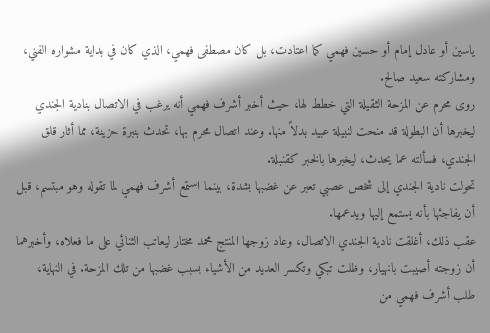ياسين أو عادل إمام أو حسين فهمي كما اعتادت، بل كان مصطفى فهمي، الذي كان في بداية مشواره الفني، ومشاركته سعيد صالح.
روى محرم عن المزحة الثقيلة التي خطط لها، حيث أخبر أشرف فهمي أنه يرغب في الاتصال بنادية الجندي ليخبرها أن البطولة قد منحت لنبيلة عبيد بدلاً منها. وعند اتصال محرم بها، تحدث بنبرة حزينة، مما أثار قلق الجندي، فسألته عما يحدث، ليخبرها بالخبر كقنبلة.
تحولت نادية الجندي إلى شخص عصبي تعبر عن غضبها بشدة، بينما استمع أشرف فهمي لما تقوله وهو مبتسم، قبل أن يفاجئها بأنه يستمع إليها ويدعمها.
عقب ذلك، أغلقت نادية الجندي الاتصال، وعاد زوجها المنتج محمد مختار ليعاتب الثنائي على ما فعلاه، وأخبرهما أن زوجته أصيبت بانهيار، وظلت تبكي وتكسر العديد من الأشياء بسبب غضبها من تلك المزحة. في النهاية، طلب أشرف فهمي من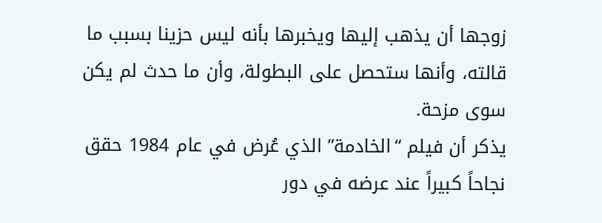زوجها أن يذهب إليها ويخبرها بأنه ليس حزينا بسبب ما قالته، وأنها ستحصل على البطولة، وأن ما حدث لم يكن سوى مزحة.
يذكر أن فيلم “الخادمة” الذي عُرض في عام 1984 حقق نجاحاً كبيراً عند عرضه في دور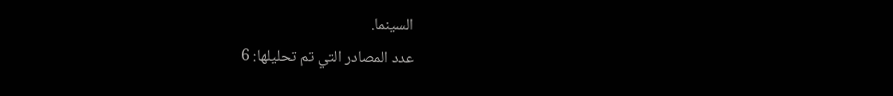السينما.
عدد المصادر التي تم تحليلها: 6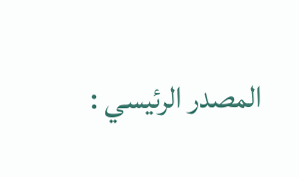المصدر الرئيسي :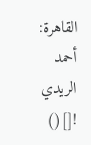القاهرة: أحمد الريدي ![]()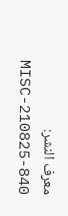معرف النشر: MISC-210825-840